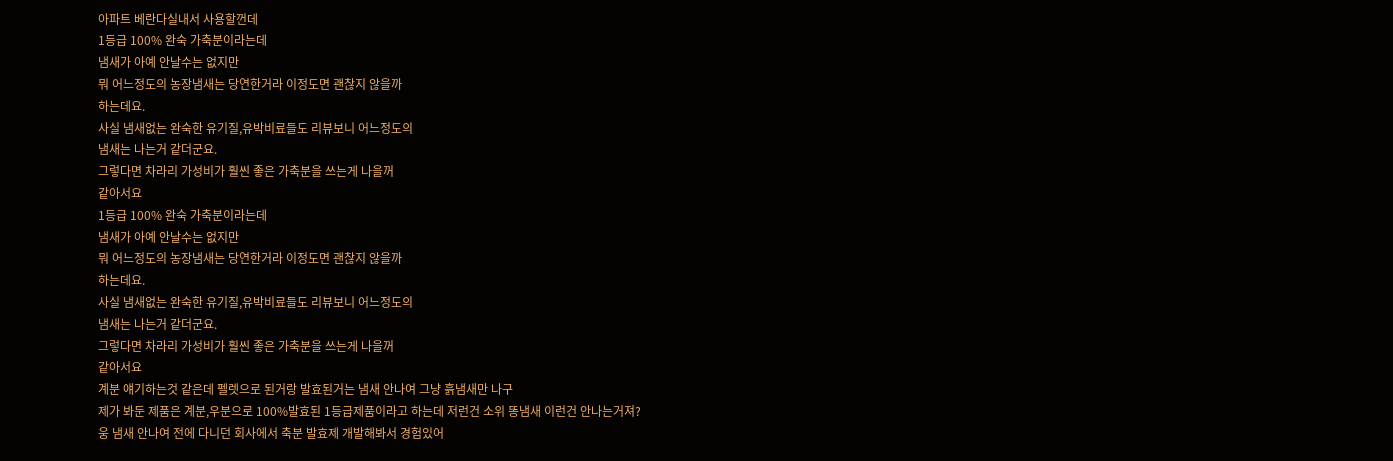아파트 베란다실내서 사용할껀데
1등급 100% 완숙 가축분이라는데
냄새가 아예 안날수는 없지만
뭐 어느정도의 농장냄새는 당연한거라 이정도면 괜찮지 않을까
하는데요.
사실 냄새없는 완숙한 유기질,유박비료들도 리뷰보니 어느정도의
냄새는 나는거 같더군요.
그렇다면 차라리 가성비가 훨씬 좋은 가축분을 쓰는게 나을꺼
같아서요
1등급 100% 완숙 가축분이라는데
냄새가 아예 안날수는 없지만
뭐 어느정도의 농장냄새는 당연한거라 이정도면 괜찮지 않을까
하는데요.
사실 냄새없는 완숙한 유기질,유박비료들도 리뷰보니 어느정도의
냄새는 나는거 같더군요.
그렇다면 차라리 가성비가 훨씬 좋은 가축분을 쓰는게 나을꺼
같아서요
계분 얘기하는것 같은데 펠렛으로 된거랑 발효된거는 냄새 안나여 그냥 흙냄새만 나구
제가 봐둔 제품은 계분,우분으로 100%발효된 1등급제품이라고 하는데 저런건 소위 똥냄새 이런건 안나는거져?
웅 냄새 안나여 전에 다니던 회사에서 축분 발효제 개발해봐서 경험있어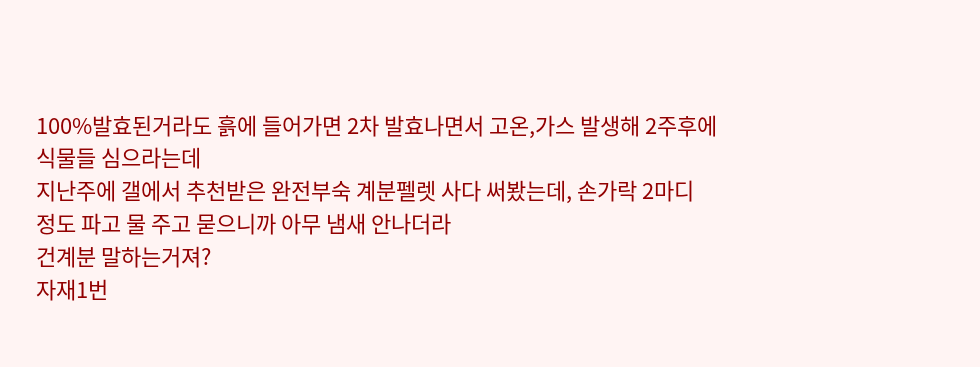100%발효된거라도 흙에 들어가면 2차 발효나면서 고온,가스 발생해 2주후에 식물들 심으라는데
지난주에 갤에서 추천받은 완전부숙 계분펠렛 사다 써봤는데, 손가락 2마디 정도 파고 물 주고 묻으니까 아무 냄새 안나더라
건계분 말하는거져?
자재1번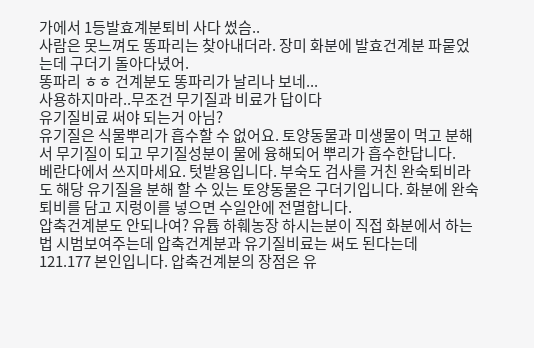가에서 1등발효계분퇴비 사다 썼슴..
사람은 못느껴도 똥파리는 찾아내더라. 장미 화분에 발효건계분 파뭍었는데 구더기 돌아다녔어.
똥파리 ㅎㅎ 건계분도 똥파리가 날리나 보네...
사용하지마라..무조건 무기질과 비료가 답이다
유기질비료 써야 되는거 아님?
유기질은 식물뿌리가 흡수할 수 없어요. 토양동물과 미생물이 먹고 분해서 무기질이 되고 무기질성분이 물에 융해되어 뿌리가 흡수한답니다.
베란다에서 쓰지마세요. 텃밭용입니다. 부숙도 검사를 거친 완숙퇴비라도 해당 유기질을 분해 할 수 있는 토양동물은 구더기입니다. 화분에 완숙퇴비를 담고 지렁이를 넣으면 수일안에 전멸합니다.
압축건계분도 안되나여? 유튭 하훼농장 하시는분이 직접 화분에서 하는법 시범보여주는데 압축건계분과 유기질비료는 써도 된다는데
121.177 본인입니다. 압축건계분의 장점은 유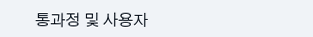통과정 및 사용자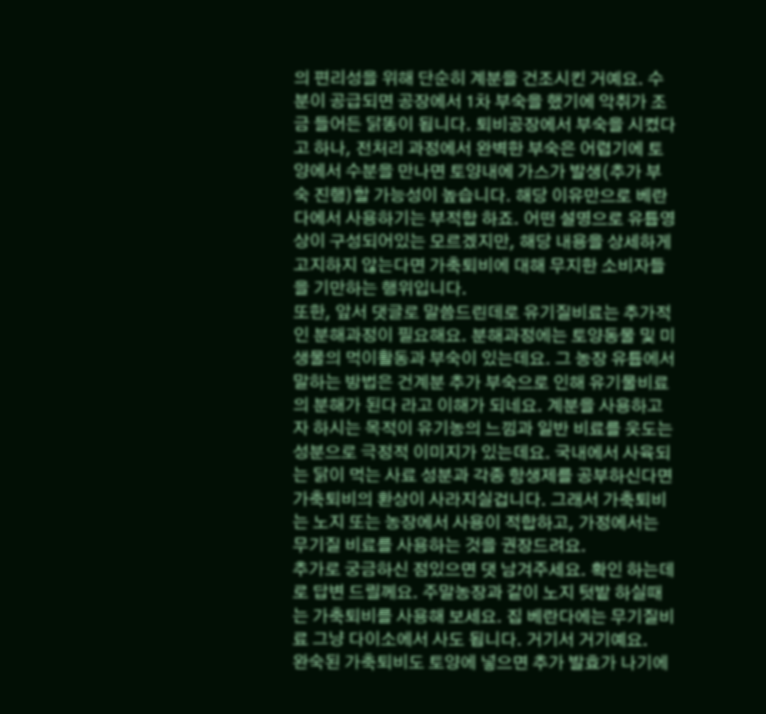의 편리성을 위해 단순히 계분을 건조시킨 거예요. 수분이 공급되면 공장에서 1차 부숙을 했기에 악취가 조금 들어든 닭똥이 됩니다. 퇴비공장에서 부숙을 시켰다고 하나, 전처리 과정에서 완벽한 부숙은 어렵기에 토양에서 수분을 만나면 토양내에 가스가 발생(추가 부숙 진행)할 가능성이 높습니다. 해당 이유만으로 베란다에서 사용하기는 부적합 하죠. 어떤 설명으로 유튭영상이 구성되어있는 모르겠지만, 해당 내용을 상세하게 고지하지 않는다면 가축퇴비에 대해 무지한 소비자들을 기만하는 행위입니다.
또한, 앞서 댓글로 말씀드린데로 유기질비료는 추가적인 분해과정이 필요해요. 분해과정에는 토양동물 및 미생물의 먹이활동과 부숙이 있는데요. 그 농장 유튭에서 말하는 방법은 건계분 추가 부숙으로 인해 유기물비료의 분해가 된다 라고 이해가 되네요. 계분을 사용하고자 하시는 목적이 유기농의 느낌과 일반 비료를 웃도는 성분으로 극정적 이미지가 있는데요. 국내에서 사육되는 닭이 먹는 사료 성분과 각종 항생제를 공부하신다면 가축퇴비의 환상이 사라지실겁니다. 그래서 가축퇴비는 노지 또는 농장에서 사용이 적합하고, 가정에서는 무기질 비료를 사용하는 것을 권장드려요.
추가로 궁금하신 점있으면 댓 남겨주세요. 확인 하는데로 답변 드릴께요. 주말농장과 같이 노지 텃밭 하실때는 가축퇴비를 사용해 보세요. 집 베란다에는 무기질비료 그냥 다이소에서 사도 됩니다. 거기서 거기예요.
완숙된 가축퇴비도 토양에 넣으면 추가 발효가 나기에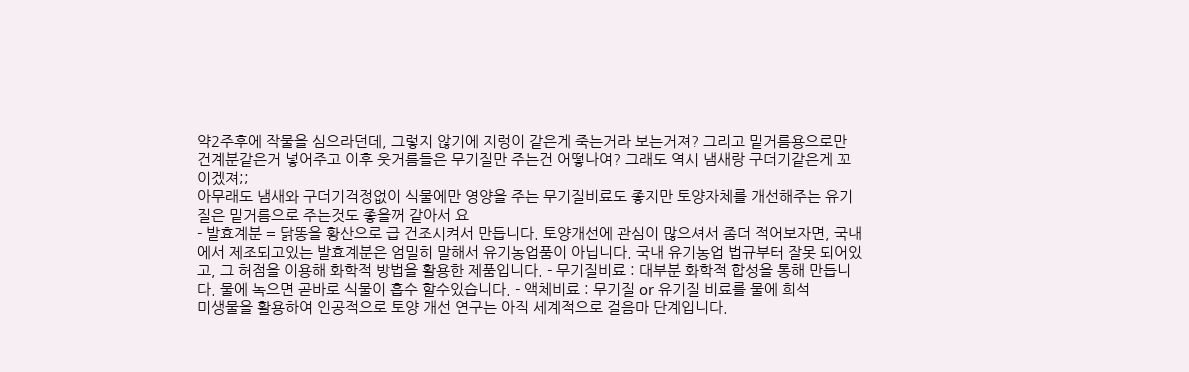약2주후에 작물을 심으라던데, 그렇지 않기에 지렁이 같은게 죽는거라 보는거져? 그리고 밑거름용으로만 건계분같은거 넣어주고 이후 웃거름들은 무기질만 주는건 어떻나여? 그래도 역시 냄새랑 구더기같은게 꼬이겠져;;
아무래도 냄새와 구더기걱정없이 식물에만 영양을 주는 무기질비료도 좋지만 토양자체를 개선해주는 유기질은 밑거름으로 주는것도 좋을꺼 같아서 요
- 발효계분 = 닭똥을 황산으로 급 건조시켜서 만듭니다. 토양개선에 관심이 많으셔서 좀더 적어보자면, 국내에서 제조되고있는 발효계분은 엄밀히 말해서 유기농업품이 아닙니다. 국내 유기농업 법규부터 잘못 되어있고, 그 허점을 이용해 화학적 방법을 활용한 제품입니다. - 무기질비료 : 대부분 화학적 합성을 통해 만듭니다. 물에 녹으면 곧바로 식물이 흡수 할수있습니다. - 액체비료 : 무기질 or 유기질 비료를 물에 희석
미생물을 활용하여 인공적으로 토양 개선 연구는 아직 세계적으로 걸음마 단계입니다.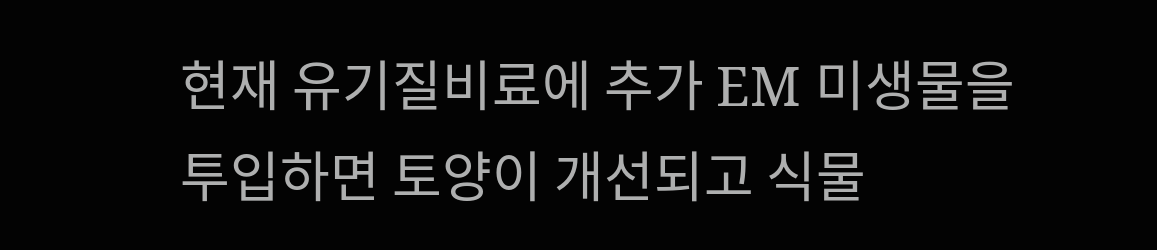현재 유기질비료에 추가 EM 미생물을 투입하면 토양이 개선되고 식물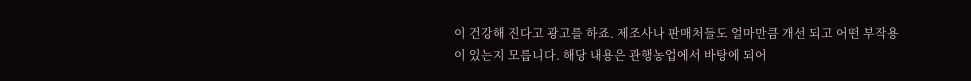이 건강해 진다고 광고를 하죠. 제조사나 판매처들도 얼마만큼 개선 되고 어떤 부작용이 있는지 모릅니다. 해당 내용은 관행농업에서 바탕에 되어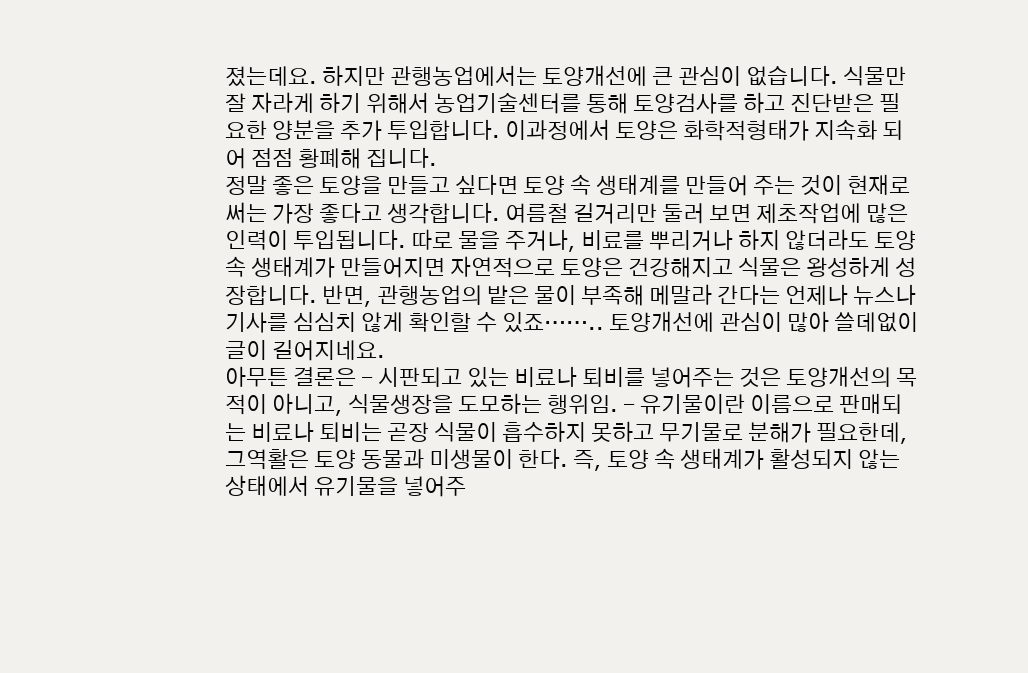졌는데요. 하지만 관행농업에서는 토양개선에 큰 관심이 없습니다. 식물만 잘 자라게 하기 위해서 농업기술센터를 통해 토양검사를 하고 진단받은 필요한 양분을 추가 투입합니다. 이과정에서 토양은 화학적형태가 지속화 되어 점점 황폐해 집니다.
정말 좋은 토양을 만들고 싶다면 토양 속 생태계를 만들어 주는 것이 현재로써는 가장 좋다고 생각합니다. 여름철 길거리만 둘러 보면 제초작업에 많은 인력이 투입됩니다. 따로 물을 주거나, 비료를 뿌리거나 하지 않더라도 토양 속 생태계가 만들어지면 자연적으로 토양은 건강해지고 식물은 왕성하게 성장합니다. 반면, 관행농업의 밭은 물이 부족해 메말라 간다는 언제나 뉴스나 기사를 심심치 않게 확인할 수 있죠…….. 토양개선에 관심이 많아 쓸데없이 글이 길어지네요.
아무튼 결론은 - 시판되고 있는 비료나 퇴비를 넣어주는 것은 토양개선의 목적이 아니고, 식물생장을 도모하는 행위임. - 유기물이란 이름으로 판매되는 비료나 퇴비는 곧장 식물이 흡수하지 못하고 무기물로 분해가 필요한데, 그역활은 토양 동물과 미생물이 한다. 즉, 토양 속 생태계가 활성되지 않는 상태에서 유기물을 넣어주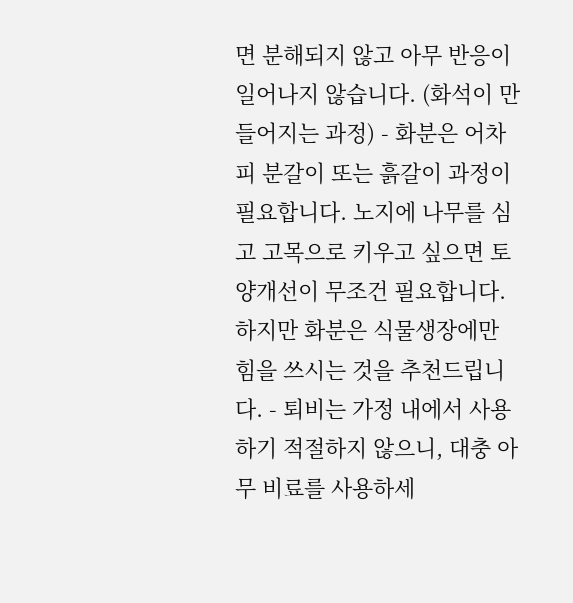면 분해되지 않고 아무 반응이 일어나지 않습니다. (화석이 만들어지는 과정) - 화분은 어차피 분갈이 또는 흙갈이 과정이 필요합니다. 노지에 나무를 심고 고목으로 키우고 싶으면 토양개선이 무조건 필요합니다. 하지만 화분은 식물생장에만 힘을 쓰시는 것을 추천드립니다. - 퇴비는 가정 내에서 사용하기 적절하지 않으니, 대충 아무 비료를 사용하세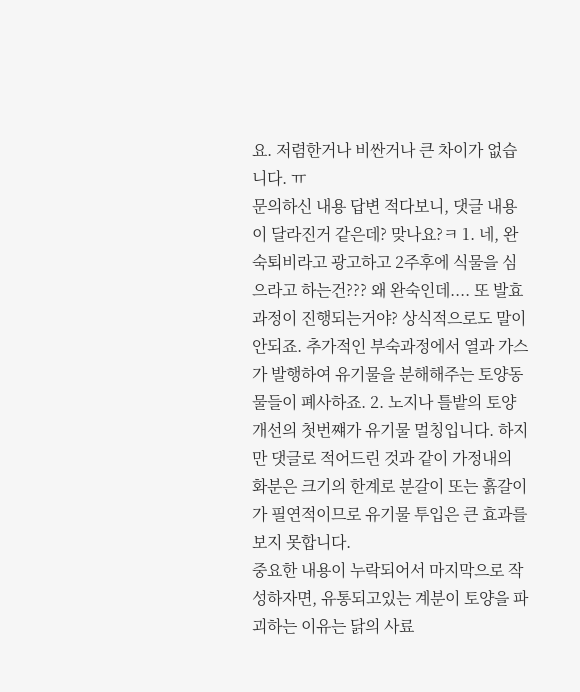요. 저렴한거나 비싼거나 큰 차이가 없습니다. ㅠ
문의하신 내용 답변 적다보니, 댓글 내용이 달라진거 같은데? 맞나요?ㅋ 1. 네, 완숙퇴비라고 광고하고 2주후에 식물을 심으라고 하는건??? 왜 완숙인데.... 또 발효과정이 진행되는거야? 상식적으로도 말이 안되죠. 추가적인 부숙과정에서 열과 가스가 발행하여 유기물을 분해해주는 토양동물들이 폐사하죠. 2. 노지나 틀밭의 토양개선의 첫번쨰가 유기물 멀칭입니다. 하지만 댓글로 적어드린 것과 같이 가정내의 화분은 크기의 한계로 분갈이 또는 흙갈이가 필연적이므로 유기물 투입은 큰 효과를 보지 못합니다.
중요한 내용이 누락되어서 마지막으로 작성하자면, 유통되고있는 계분이 토양을 파괴하는 이유는 닭의 사료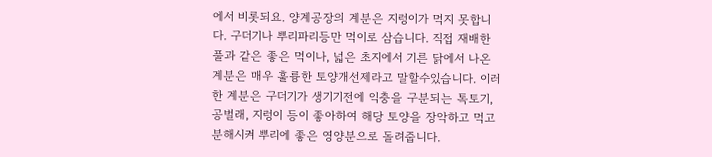에서 비롯되요. 양계공장의 계분은 지렁이가 먹지 못합니다. 구더기나 뿌리파리등만 먹이로 삼습니다. 직접 재배한 풀과 같은 좋은 먹이나, 넓은 초지에서 기른 닭에서 나온 계분은 매우 훌륭한 토양개선제라고 말할수있습니다. 이러한 계분은 구더기가 생기기전에 익충을 구분되는 톡토기, 공벌래, 지렁이 등이 좋아하여 해당 토양을 장악하고 먹고 분해시켜 뿌리에 좋은 영양분으로 돌려줍니다.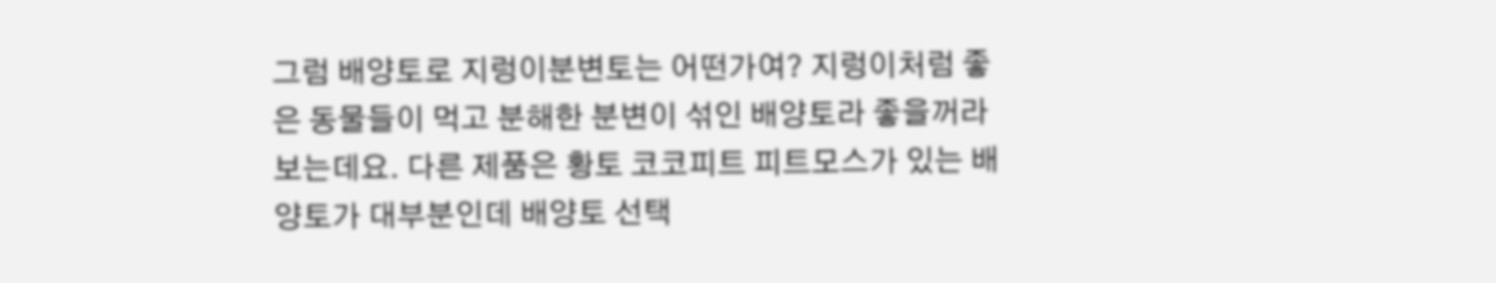그럼 배양토로 지렁이분변토는 어떤가여? 지렁이처럼 좋은 동물들이 먹고 분해한 분변이 섞인 배양토라 좋을꺼라 보는데요. 다른 제품은 황토 코코피트 피트모스가 있는 배양토가 대부분인데 배양토 선택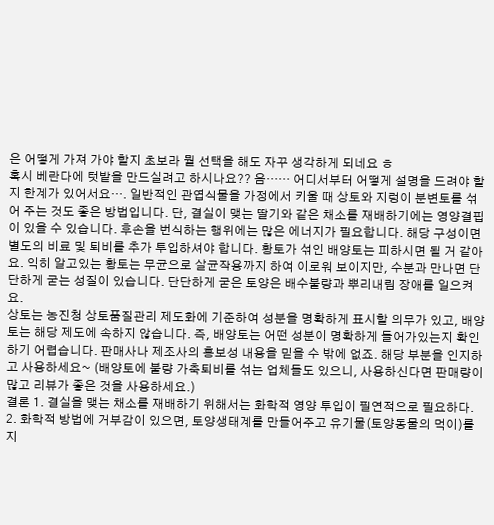은 어떻게 가져 가야 할지 초보라 뭘 선택을 해도 자꾸 생각하게 되네요 ㅎ
혹시 베란다에 텃밭을 만드실려고 하시나요?? 음…… 어디서부터 어떻게 설명을 드려야 할지 한계가 있어서요…. 일반적인 관엽식물을 가정에서 키울 때 상토와 지렁이 분변토를 섞어 주는 것도 좋은 방법입니다. 단, 결실이 맺는 딸기와 같은 채소를 재배하기에는 영양결핍이 있을 수 있습니다. 후손을 번식하는 행위에는 많은 에너지가 필요합니다. 해당 구성이면 별도의 비료 및 퇴비를 추가 투입하셔야 합니다. 황토가 섞인 배양토는 피하시면 될 거 같아요. 익히 알고있는 황토는 무균으로 살균작용까지 하여 이로워 보이지만, 수분과 만나면 단단하게 굳는 성질이 있습니다. 단단하게 굳은 토양은 배수불량과 뿌리내림 장애를 일으켜요.
상토는 농진청 상토품질관리 제도화에 기준하여 성분을 명확하게 표시할 의무가 있고, 배양토는 해당 제도에 속하지 않습니다. 즉, 배양토는 어떤 성분이 명확하게 들어가있는지 확인하기 어렵습니다. 판매사나 제조사의 홍보성 내용을 믿을 수 밖에 없죠. 해당 부분을 인지하고 사용하세요~ (배양토에 불량 가축퇴비를 섞는 업체들도 있으니, 사용하신다면 판매량이 많고 리뷰가 좋은 것을 사용하세요.)
결론 1. 결실을 맺는 채소를 재배하기 위해서는 화학적 영양 투입이 필연적으로 필요하다. 2. 화학적 방법에 거부감이 있으면, 토양생태계를 만들어주고 유기물(토양동물의 먹이)를 지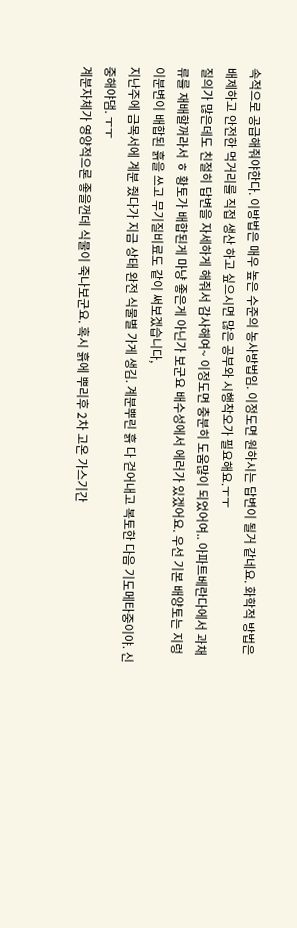속적으로 공급해줘야한다. 이방법은 매우 높은 수준의 농사방법임. 이정도면 원하시는 답변이 될거 같네요. 화학적 방법은 배제하고 안전한 먹거리를 직접 생산 하고 싶으시면 많은 공부와 시행착오가 필요해요.ㅜㅜ
질의가 많은데도 친절히 답변을 자세하게 해줘서 감사해여~ 이정도면 충분히 도움많이 되었어여.. 아파트베란다에서 과채류를 재배할꺼라서 ㅎ 황토가 배합된게 마냥 좋은게 아닌가 보군요 배수성에서 에러가 있겠어요. 우선 기본 배양토는 지렁이분변이 배합된 흙을 쓰고 무기질비료도 같이 써보겠습니다,
지난주에 금목서에 계분 줬다가 지금 상태 완전 식물별 가게 생김. 계분뿌린 흙 다 걷어내고 복토한 다음 기도메타중이야. 신중해야댐. ㅜㅜ
계분자체가 영양적으론 좋을껀데 식물이 죽나보군요. 혹시 흙에 뿌리후 2차 고온 가스기간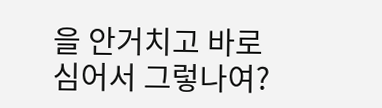을 안거치고 바로 심어서 그렇나여?